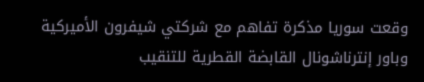وقعت سوريا مذكرة تفاهم مع شركتي شيفرون الأميركية وباور إنترناشونال القابضة القطرية للتنقيب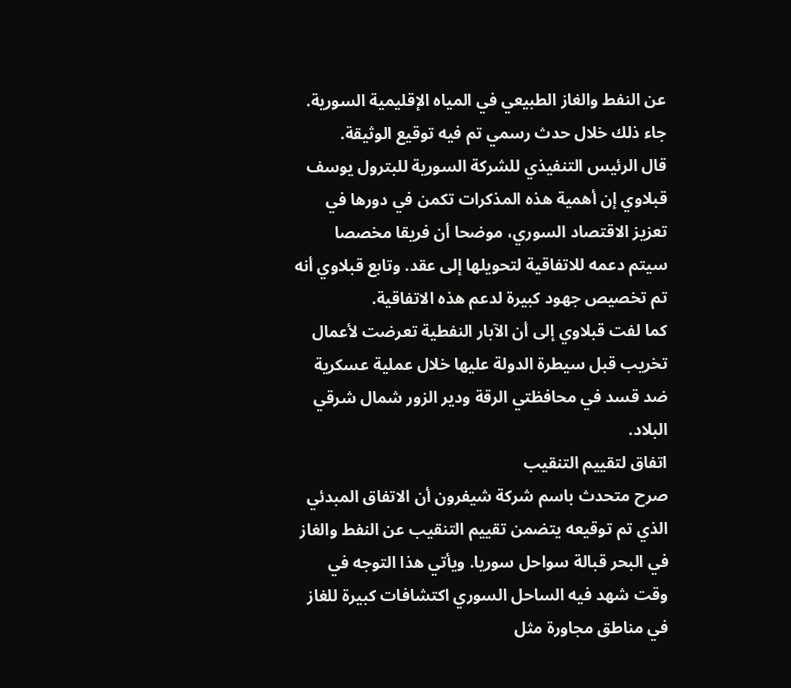عن النفط والغاز الطبيعي في المياه الإقليمية السورية. جاء ذلك خلال حدث رسمي تم فيه توقيع الوثيقة.
قال الرئيس التنفيذي للشركة السورية للبترول يوسف قبلاوي إن أهمية هذه المذكرات تكمن في دورها في تعزيز الاقتصاد السوري، موضحا أن فريقا مخصصا سيتم دعمه للاتفاقية لتحويلها إلى عقد. وتابع قبلاوي أنه تم تخصيص جهود كبيرة لدعم هذه الاتفاقية.
كما لفت قبلاوي إلى أن الآبار النفطية تعرضت لأعمال تخريب قبل سيطرة الدولة عليها خلال عملية عسكرية ضد قسد في محافظتي الرقة ودير الزور شمال شرقي البلاد.
اتفاق لتقييم التنقيب
صرح متحدث باسم شركة شيفرون أن الاتفاق المبدئي الذي تم توقيعه يتضمن تقييم التنقيب عن النفط والغاز في البحر قبالة سواحل سوريا. ويأتي هذا التوجه في وقت شهد فيه الساحل السوري اكتشافات كبيرة للغاز في مناطق مجاورة مثل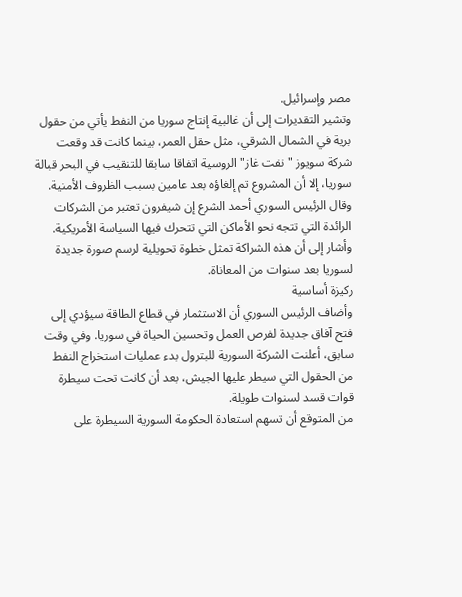مصر وإسرائيل.
وتشير التقديرات إلى أن غالبية إنتاج سوريا من النفط يأتي من حقول برية في الشمال الشرقي، مثل حقل العمر، بينما كانت قد وقعت شركة سويوز "نفت غاز" الروسية اتفاقا سابقا للتنقيب في البحر قبالة سوريا، إلا أن المشروع تم إلغاؤه بعد عامين بسبب الظروف الأمنية.
وقال الرئيس السوري أحمد الشرع إن شيفرون تعتبر من الشركات الرائدة التي تتجه نحو الأماكن التي تتحرك فيها السياسة الأمريكية. وأشار إلى أن هذه الشراكة تمثل خطوة تحويلية لرسم صورة جديدة لسوريا بعد سنوات من المعاناة.
ركيزة أساسية
وأضاف الرئيس السوري أن الاستثمار في قطاع الطاقة سيؤدي إلى فتح آفاق جديدة لفرص العمل وتحسين الحياة في سوريا. وفي وقت سابق، أعلنت الشركة السورية للبترول بدء عمليات استخراج النفط من الحقول التي سيطر عليها الجيش، بعد أن كانت تحت سيطرة قوات قسد لسنوات طويلة.
من المتوقع أن تسهم استعادة الحكومة السورية السيطرة على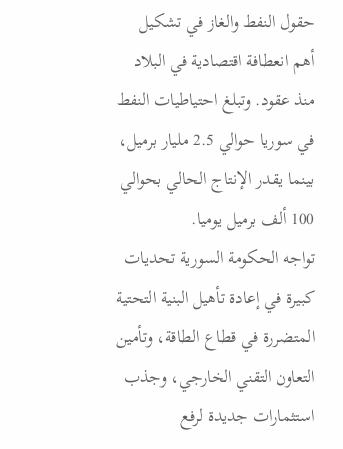حقول النفط والغاز في تشكيل أهم انعطافة اقتصادية في البلاد منذ عقود. وتبلغ احتياطيات النفط في سوريا حوالي 2.5 مليار برميل، بينما يقدر الإنتاج الحالي بحوالي 100 ألف برميل يوميا.
تواجه الحكومة السورية تحديات كبيرة في إعادة تأهيل البنية التحتية المتضررة في قطاع الطاقة، وتأمين التعاون التقني الخارجي، وجذب استثمارات جديدة لرفع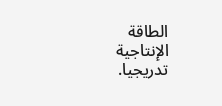الطاقة الإنتاجية تدريجيا.